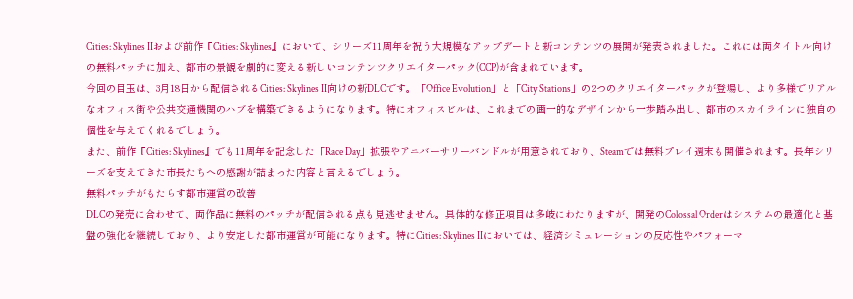Cities: Skylines IIおよび前作『Cities: Skylines』において、シリーズ11周年を祝う大規模なアップデートと新コンテンツの展開が発表されました。これには両タイトル向けの無料パッチに加え、都市の景観を劇的に変える新しいコンテンツクリエイターパック(CCP)が含まれています。
今回の目玉は、3月18日から配信されるCities: Skylines II向けの新DLCです。「Office Evolution」と「City Stations」の2つのクリエイターパックが登場し、より多様でリアルなオフィス街や公共交通機関のハブを構築できるようになります。特にオフィスビルは、これまでの画一的なデザインから一歩踏み出し、都市のスカイラインに独自の個性を与えてくれるでしょう。
また、前作『Cities: Skylines』でも11周年を記念した「Race Day」拡張やアニバーサリーバンドルが用意されており、Steamでは無料プレイ週末も開催されます。長年シリーズを支えてきた市長たちへの感謝が詰まった内容と言えるでしょう。
無料パッチがもたらす都市運営の改善
DLCの発売に合わせて、両作品に無料のパッチが配信される点も見逃せません。具体的な修正項目は多岐にわたりますが、開発のColossal Orderはシステムの最適化と基盤の強化を継続しており、より安定した都市運営が可能になります。特にCities: Skylines IIにおいては、経済シミュレーションの反応性やパフォーマ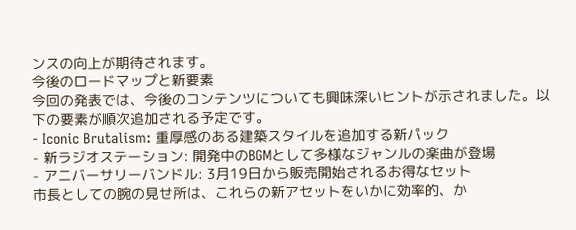ンスの向上が期待されます。
今後のロードマップと新要素
今回の発表では、今後のコンテンツについても興味深いヒントが示されました。以下の要素が順次追加される予定です。
- Iconic Brutalism: 重厚感のある建築スタイルを追加する新パック
- 新ラジオステーション: 開発中のBGMとして多様なジャンルの楽曲が登場
- アニバーサリーバンドル: 3月19日から販売開始されるお得なセット
市長としての腕の見せ所は、これらの新アセットをいかに効率的、か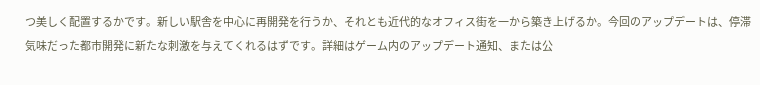つ美しく配置するかです。新しい駅舎を中心に再開発を行うか、それとも近代的なオフィス街を一から築き上げるか。今回のアップデートは、停滞気味だった都市開発に新たな刺激を与えてくれるはずです。詳細はゲーム内のアップデート通知、または公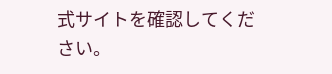式サイトを確認してください。